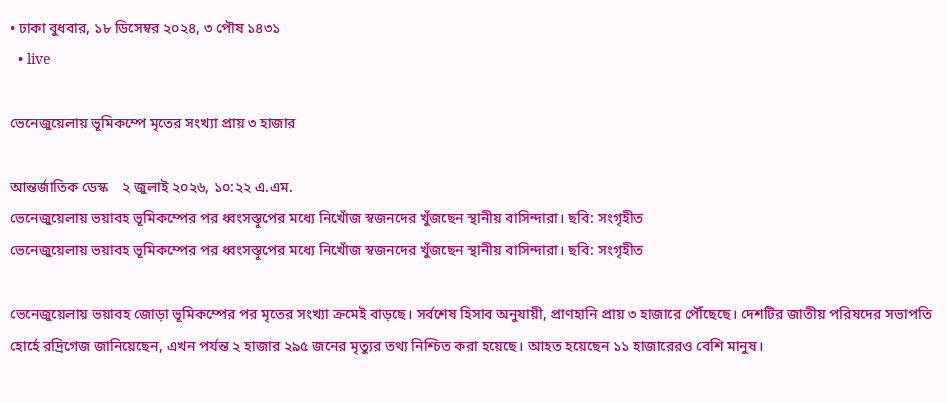• ঢাকা বুধবার, ১৮ ডিসেম্বর ২০২৪, ৩ পৌষ ১৪৩১
  • live

ভেনেজুয়েলায় ভূমিকম্পে মৃতের সংখ্যা প্রায় ৩ হাজার

আন্তর্জাতিক ডেস্ক    ২ জুলাই ২০২৬, ১০:২২ এ.এম.
ভেনেজুয়েলায় ভয়াবহ ভূমিকম্পের পর ধ্বংসস্তূপের মধ্যে নিখোঁজ স্বজনদের খুঁজছেন স্থানীয় বাসিন্দারা। ছবি: সংগৃহীত
ভেনেজুয়েলায় ভয়াবহ ভূমিকম্পের পর ধ্বংসস্তূপের মধ্যে নিখোঁজ স্বজনদের খুঁজছেন স্থানীয় বাসিন্দারা। ছবি: সংগৃহীত

ভেনেজুয়েলায় ভয়াবহ জোড়া ভূমিকম্পের পর মৃতের সংখ্যা ক্রমেই বাড়ছে। সর্বশেষ হিসাব অনুযায়ী, প্রাণহানি প্রায় ৩ হাজারে পৌঁছেছে। দেশটির জাতীয় পরিষদের সভাপতি হোর্হে রদ্রিগেজ জানিয়েছেন, এখন পর্যন্ত ২ হাজার ২৯৫ জনের মৃত্যুর তথ্য নিশ্চিত করা হয়েছে। আহত হয়েছেন ১১ হাজারেরও বেশি মানুষ।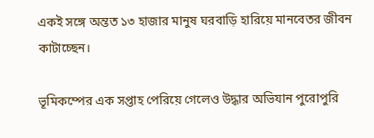একই সঙ্গে অন্তত ১৩ হাজার মানুষ ঘরবাড়ি হারিয়ে মানবেতর জীবন কাটাচ্ছেন।

ভূমিকম্পের এক সপ্তাহ পেরিয়ে গেলেও উদ্ধার অভিযান পুরোপুরি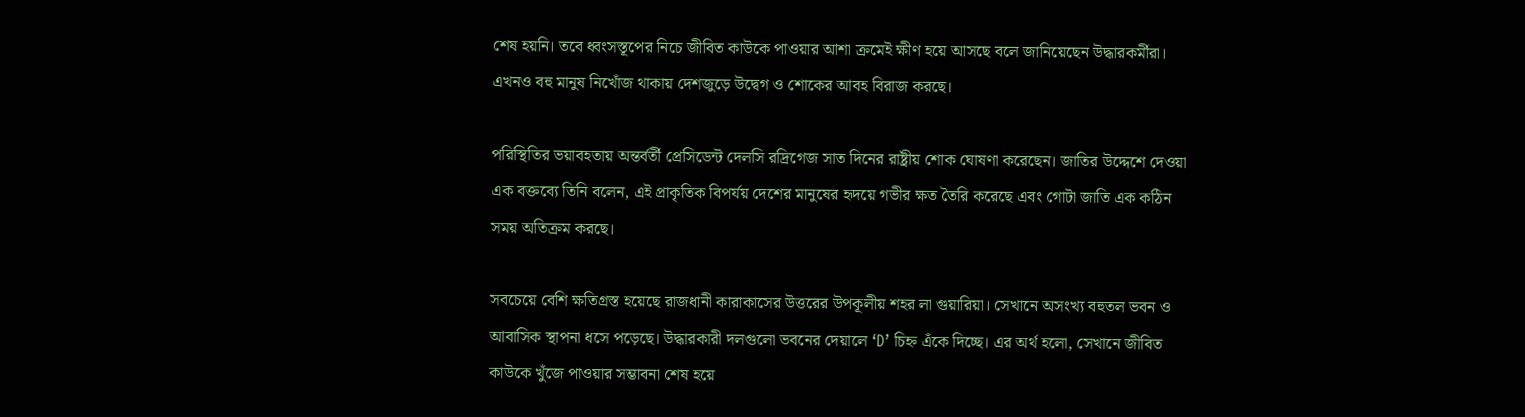শেষ হয়নি। তবে ধ্বংসস্তূপের নিচে জীবিত কাউকে পাওয়ার আশা ক্রমেই ক্ষীণ হয়ে আসছে বলে জানিয়েছেন উদ্ধারকর্মীরা। এখনও বহু মানুষ নিখোঁজ থাকায় দেশজুড়ে উদ্বেগ ও শোকের আবহ বিরাজ করছে।

পরিস্থিতির ভয়াবহতায় অন্তর্বর্তী প্রেসিডেন্ট দেলসি রদ্রিগেজ সাত দিনের রাষ্ট্রীয় শোক ঘোষণা করেছেন। জাতির উদ্দেশে দেওয়া এক বক্তব্যে তিনি বলেন, এই প্রাকৃতিক বিপর্যয় দেশের মানুষের হৃদয়ে গভীর ক্ষত তৈরি করেছে এবং গোটা জাতি এক কঠিন সময় অতিক্রম করছে।

সবচেয়ে বেশি ক্ষতিগ্রস্ত হয়েছে রাজধানী কারাকাসের উত্তরের উপকূলীয় শহর লা গুয়ারিয়া। সেখানে অসংখ্য বহুতল ভবন ও আবাসিক স্থাপনা ধসে পড়েছে। উদ্ধারকারী দলগুলো ভবনের দেয়ালে ‘D’ চিহ্ন এঁকে দিচ্ছে। এর অর্থ হলো, সেখানে জীবিত কাউকে খুঁজে পাওয়ার সম্ভাবনা শেষ হয়ে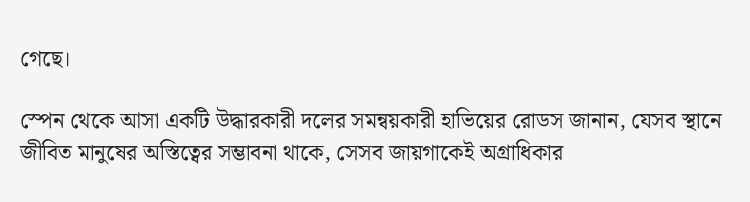গেছে।

স্পেন থেকে আসা একটি উদ্ধারকারী দলের সমন্বয়কারী হাভিয়ের রোডস জানান, যেসব স্থানে জীবিত মানুষের অস্তিত্বের সম্ভাবনা থাকে, সেসব জায়গাকেই অগ্রাধিকার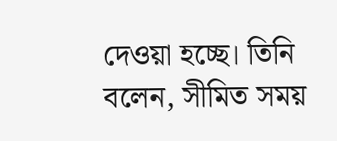দেওয়া হচ্ছে। তিনি বলেন, সীমিত সময়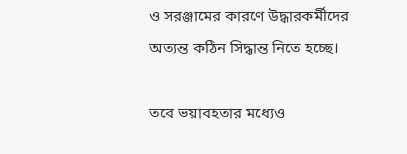ও সরঞ্জামের কারণে উদ্ধারকর্মীদের অত্যন্ত কঠিন সিদ্ধান্ত নিতে হচ্ছে।

তবে ভয়াবহতার মধ্যেও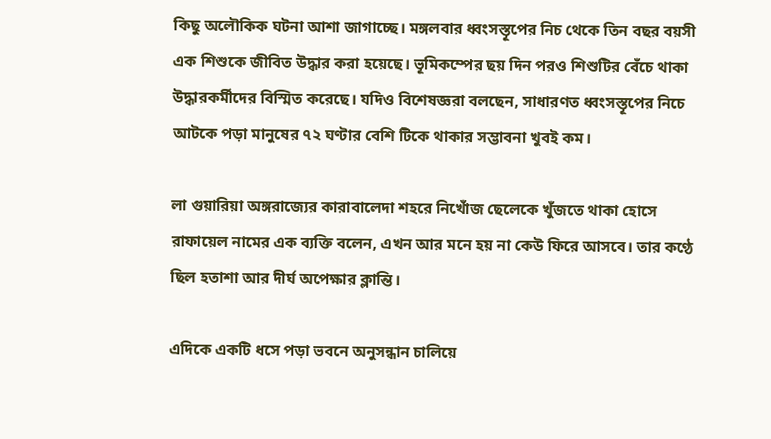কিছু অলৌকিক ঘটনা আশা জাগাচ্ছে। মঙ্গলবার ধ্বংসস্তূপের নিচ থেকে তিন বছর বয়সী এক শিশুকে জীবিত উদ্ধার করা হয়েছে। ভূমিকম্পের ছয় দিন পরও শিশুটির বেঁচে থাকা উদ্ধারকর্মীদের বিস্মিত করেছে। যদিও বিশেষজ্ঞরা বলছেন, সাধারণত ধ্বংসস্তূপের নিচে আটকে পড়া মানুষের ৭২ ঘণ্টার বেশি টিকে থাকার সম্ভাবনা খুবই কম।

লা গুয়ারিয়া অঙ্গরাজ্যের কারাবালেদা শহরে নিখোঁজ ছেলেকে খুঁজতে থাকা হোসে রাফায়েল নামের এক ব্যক্তি বলেন, এখন আর মনে হয় না কেউ ফিরে আসবে। তার কণ্ঠে ছিল হতাশা আর দীর্ঘ অপেক্ষার ক্লান্তি।

এদিকে একটি ধসে পড়া ভবনে অনুসন্ধান চালিয়ে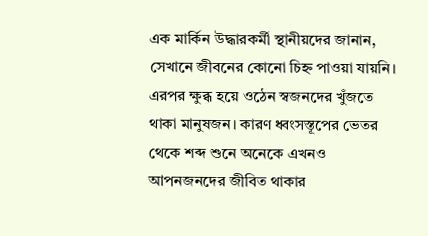এক মার্কিন উদ্ধারকর্মী স্থানীয়দের জানান, সেখানে জীবনের কোনো চিহ্ন পাওয়া যায়নি। এরপর ক্ষুব্ধ হয়ে ওঠেন স্বজনদের খুঁজতে থাকা মানুষজন। কারণ ধ্বংসস্তূপের ভেতর থেকে শব্দ শুনে অনেকে এখনও আপনজনদের জীবিত থাকার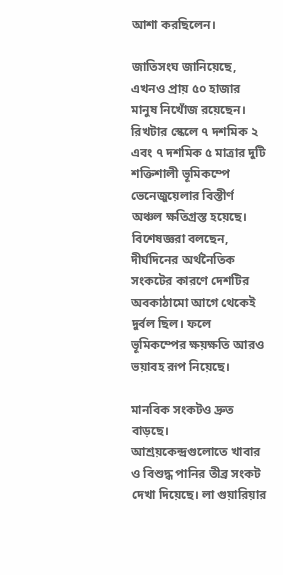আশা করছিলেন।

জাতিসংঘ জানিয়েছে, এখনও প্রায় ৫০ হাজার মানুষ নিখোঁজ রয়েছেন। রিখটার স্কেলে ৭ দশমিক ২ এবং ৭ দশমিক ৫ মাত্রার দুটি শক্তিশালী ভূমিকম্পে ভেনেজুয়েলার বিস্তীর্ণ অঞ্চল ক্ষতিগ্রস্ত হয়েছে। বিশেষজ্ঞরা বলছেন, দীর্ঘদিনের অর্থনৈতিক সংকটের কারণে দেশটির অবকাঠামো আগে থেকেই দুর্বল ছিল। ফলে ভূমিকম্পের ক্ষয়ক্ষতি আরও ভয়াবহ রূপ নিয়েছে।

মানবিক সংকটও দ্রুত বাড়ছে। আশ্রয়কেন্দ্রগুলোতে খাবার ও বিশুদ্ধ পানির তীব্র সংকট দেখা দিয়েছে। লা গুয়ারিয়ার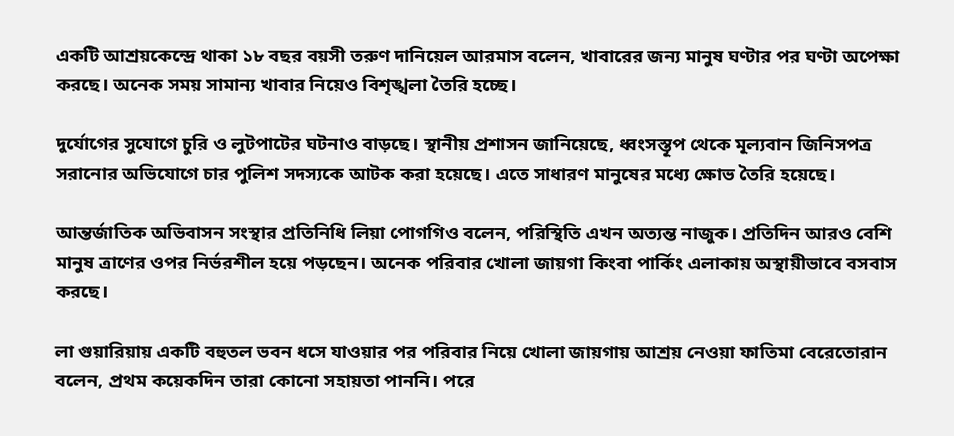একটি আশ্রয়কেন্দ্রে থাকা ১৮ বছর বয়সী তরুণ দানিয়েল আরমাস বলেন, খাবারের জন্য মানুষ ঘণ্টার পর ঘণ্টা অপেক্ষা করছে। অনেক সময় সামান্য খাবার নিয়েও বিশৃঙ্খলা তৈরি হচ্ছে।

দুর্যোগের সুযোগে চুরি ও লুটপাটের ঘটনাও বাড়ছে। স্থানীয় প্রশাসন জানিয়েছে, ধ্বংসস্তূপ থেকে মূল্যবান জিনিসপত্র সরানোর অভিযোগে চার পুলিশ সদস্যকে আটক করা হয়েছে। এতে সাধারণ মানুষের মধ্যে ক্ষোভ তৈরি হয়েছে।

আন্তর্জাতিক অভিবাসন সংস্থার প্রতিনিধি লিয়া পোগগিও বলেন, পরিস্থিতি এখন অত্যন্ত নাজুক। প্রতিদিন আরও বেশি মানুষ ত্রাণের ওপর নির্ভরশীল হয়ে পড়ছেন। অনেক পরিবার খোলা জায়গা কিংবা পার্কিং এলাকায় অস্থায়ীভাবে বসবাস করছে।

লা গুয়ারিয়ায় একটি বহুতল ভবন ধসে যাওয়ার পর পরিবার নিয়ে খোলা জায়গায় আশ্রয় নেওয়া ফাতিমা বেরেতোরান বলেন, প্রথম কয়েকদিন তারা কোনো সহায়তা পাননি। পরে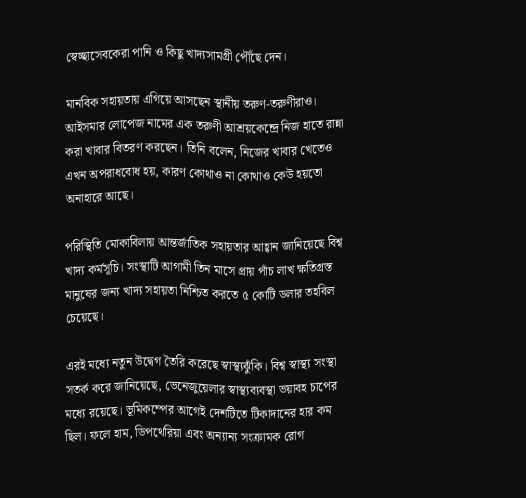স্বেচ্ছাসেবকেরা পানি ও কিছু খাদ্যসামগ্রী পৌঁছে দেন।

মানবিক সহায়তায় এগিয়ে আসছেন স্থানীয় তরুণ-তরুণীরাও। আইসমার লোপেজ নামের এক তরুণী আশ্রয়কেন্দ্রে নিজ হাতে রান্না করা খাবার বিতরণ করছেন। তিনি বলেন, নিজের খাবার খেতেও এখন অপরাধবোধ হয়, কারণ কোথাও না কোথাও কেউ হয়তো অনাহারে আছে।

পরিস্থিতি মোকাবিলায় আন্তর্জাতিক সহায়তার আহ্বান জানিয়েছে বিশ্ব খাদ্য কর্মসূচি। সংস্থাটি আগামী তিন মাসে প্রায় পাঁচ লাখ ক্ষতিগ্রস্ত মানুষের জন্য খাদ্য সহায়তা নিশ্চিত করতে ৫ কোটি ডলার তহবিল চেয়েছে।

এরই মধ্যে নতুন উদ্বেগ তৈরি করেছে স্বাস্থ্যঝুঁকি। বিশ্ব স্বাস্থ্য সংস্থা সতর্ক করে জানিয়েছে, ভেনেজুয়েলার স্বাস্থ্যব্যবস্থা ভয়াবহ চাপের মধ্যে রয়েছে। ভূমিকম্পের আগেই দেশটিতে টিকাদানের হার কম ছিল। ফলে হাম, ডিপথেরিয়া এবং অন্যান্য সংক্রামক রোগ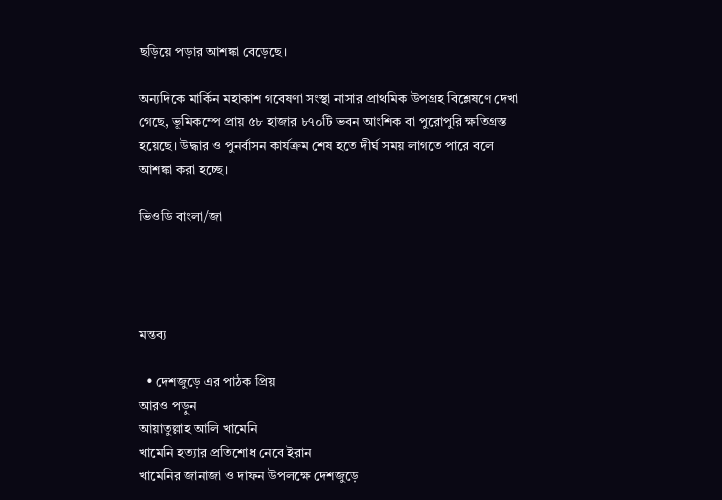ছড়িয়ে পড়ার আশঙ্কা বেড়েছে।

অন্যদিকে মার্কিন মহাকাশ গবেষণা সংস্থা নাসার প্রাথমিক উপগ্রহ বিশ্লেষণে দেখা গেছে, ভূমিকম্পে প্রায় ৫৮ হাজার ৮৭০টি ভবন আংশিক বা পুরোপুরি ক্ষতিগ্রস্ত হয়েছে। উদ্ধার ও পুনর্বাসন কার্যক্রম শেষ হতে দীর্ঘ সময় লাগতে পারে বলে আশঙ্কা করা হচ্ছে।

ভিওডি বাংলা/জা




মন্তব্য

  • দেশজুড়ে এর পাঠক প্রিয়
আরও পড়ুন
আয়াতুল্লাহ আলি খামেনি
খামেনি হত্যার প্রতিশোধ নেবে ইরান
খামেনির জানাজা ও দাফন উপলক্ষে দেশজুড়ে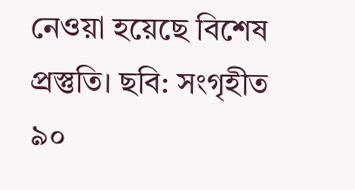নেওয়া হয়েছে বিশেষ প্রস্তুতি। ছবি: সংগৃহীত
৯০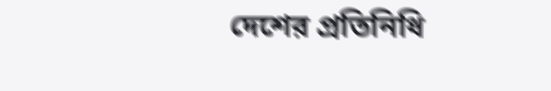দেশের প্রতিনিধি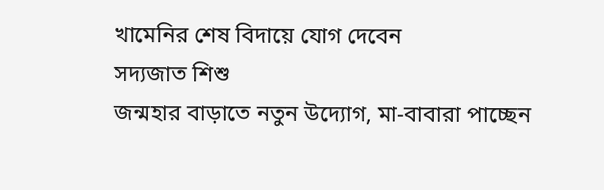খামেনির শেষ বিদায়ে যোগ দেবেন
সদ্যজাত শিশু
জন্মহার বাড়াতে নতুন উদ্যোগ, মা-বাবারা পাচ্ছেন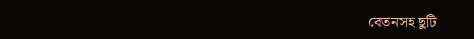বেতনসহ ছুটি